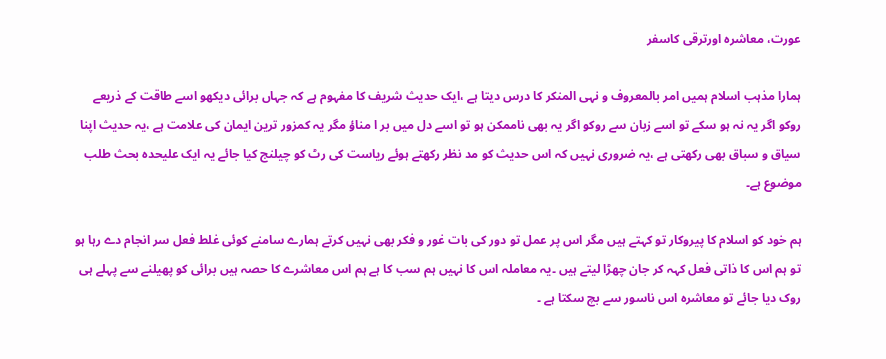عورت، معاشرہ اورترقی کاسفر

ہمارا مذہب اسلام ہمیں امر بالمعروف و نہی المنکر کا درس دیتا ہے ،ایک حدیث شریف کا مفہوم ہے کہ جہاں برائی دیکھو اسے طاقت کے ذریعے روکو اگر یہ نہ ہو سکے تو اسے زبان سے روکو اگر یہ بھی ناممکن ہو تو اسے دل میں بر ا مناؤ مگر یہ کمزور ترین ایمان کی علامت ہے ،یہ حدیث اپنا سیاق و سباق بھی رکھتی ہے ،یہ ضروری نہیں کہ اس حدیث کو مد نظر رکھتے ہوئے ریاست کی رٹ کو چیلنج کیا جائے یہ ایک علیحدہ بحث طلب موضوع ہے۔

ہم خود کو اسلام کا پیروکار تو کہتے ہیں مگر اس پر عمل تو دور کی بات غور و فکر بھی نہیں کرتے ہمارے سامنے کوئی غلط فعل سر انجام دے رہا ہو تو ہم اس کا ذاتی فعل کہہ کر جان چھڑا لیتے ہیں ۔یہ معاملہ اس کا نہیں ہم سب کا ہے ہم اس معاشرے کا حصہ ہیں برائی کو پھیلنے سے پہلے ہی روک دیا جائے تو معاشرہ اس ناسور سے بچ سکتا ہے ۔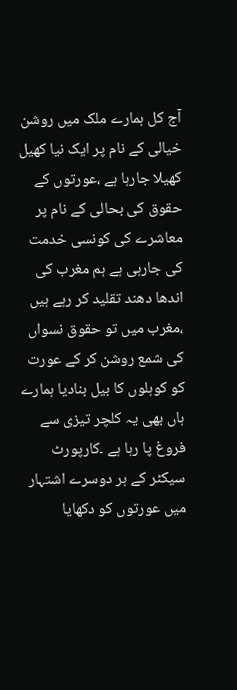آج کل ہمارے ملک میں روشن خیالی کے نام پر ایک نیا کھیل کھیلا جارہا ہے ،عورتوں کے حقوق کی بحالی کے نام پر معاشرے کی کونسی خدمت کی جارہی ہے ہم مغرب کی اندھا دھند تقلید کر رہے ہیں ،مغرب میں تو حقوق نسواں کی شمع روشن کر کے عورت کو کوہلوں کا بیل بنادیا ہمارے ہاں بھی یہ کلچر تیزی سے فروغ پا رہا ہے ۔کارپورٹ سیکٹر کے ہر دوسرے اشتہار میں عورتوں کو دکھایا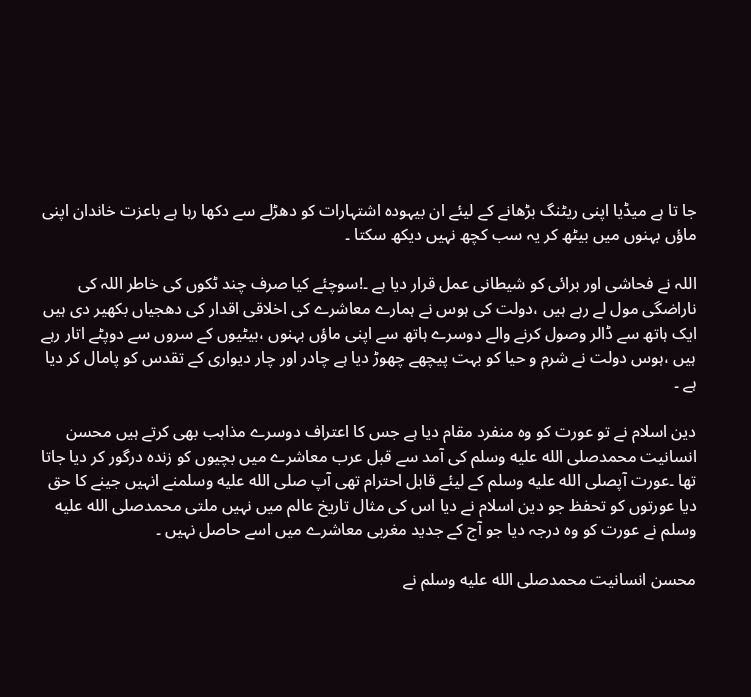جا تا ہے میڈیا اپنی ریٹنگ بڑھانے کے لیئے ان بیہودہ اشتہارات کو دھڑلے سے دکھا رہا ہے باعزت خاندان اپنی ماؤں بہنوں میں بیٹھ کر یہ سب کچھ نہیں دیکھ سکتا ۔

اللہ نے فحاشی اور برائی کو شیطانی عمل قرار دیا ہے ۔!سوچئے کیا صرف چند ٹکوں کی خاطر اللہ کی ناراضگی مول لے رہے ہیں ،دولت کی ہوس نے ہمارے معاشرے کی اخلاقی اقدار کی دھجیاں بکھیر دی ہیں ایک ہاتھ سے ڈالر وصول کرنے والے دوسرے ہاتھ سے اپنی ماؤں بہنوں ،بیٹیوں کے سروں سے دوپٹے اتار رہے ہیں ،ہوس دولت نے شرم و حیا کو بہت پیچھے چھوڑ دیا ہے چادر اور چار دیواری کے تقدس کو پامال کر دیا ہے ۔

دین اسلام نے تو عورت کو وہ منفرد مقام دیا ہے جس کا اعتراف دوسرے مذاہب بھی کرتے ہیں محسن انسانیت محمدصلى الله عليه وسلم کی آمد سے قبل عرب معاشرے میں بچیوں کو زندہ درگور کر دیا جاتا تھا ۔عورت آپصلى الله عليه وسلم کے لیئے قابل احترام تھی آپ صلى الله عليه وسلمنے انہیں جینے کا حق دیا عورتوں کو تحفظ جو دین اسلام نے دیا اس کی مثال تاریخ عالم میں نہیں ملتی محمدصلى الله عليه وسلم نے عورت کو وہ درجہ دیا جو آج کے جدید مغربی معاشرے میں اسے حاصل نہیں ۔

محسن انسانیت محمدصلى الله عليه وسلم نے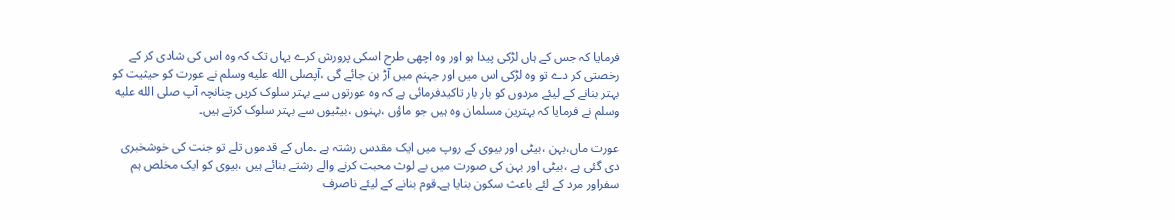فرمایا کہ جس کے ہاں لڑکی پیدا ہو اور وہ اچھی طرح اسکی پرورش کرے یہاں تک کہ وہ اس کی شادی کر کے رخصتی کر دے تو وہ لڑکی اس میں اور جہنم میں آڑ بن جائے گی ،آپصلى الله عليه وسلم نے عورت کو حیثیت کو بہتر بنانے کے لیئے مردوں کو بار بار تاکیدفرمائی ہے کہ وہ عورتوں سے بہتر سلوک کریں چنانچہ آپ صلى الله عليه وسلم نے فرمایا کہ بہترین مسلمان وہ ہیں جو ماؤں ،بہنوں ،بیٹیوں سے بہتر سلوک کرتے ہیں۔

عورت ماں،بہن ،بیٹی اور بیوی کے روپ میں ایک مقدس رشتہ ہے ۔ماں کے قدموں تلے تو جنت کی خوشخبری دی گئی ہے ،بیٹی اور بہن کی صورت میں بے لوث محبت کرنے والے رشتے بنائے ہیں ،بیوی کو ایک مخلص ہم سفراور مرد کے لئے باعث سکون بنایا ہے۔قوم بنانے کے لیئے ناصرف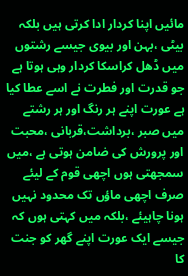مائیں اپنا کردار ادا کرتی ہیں بلکہ بیٹی ،بہن اور بیوی جیسے رشتوں میں ڈھل کراسکا کردار وہی ہوتا ہے جو قدرت اور فطرت نے اسے عطا کیا ہے عورت اپنے ہر رنگ اور ہر رشتے میں صبر ،برداشت،قربانی ،محبت اور پرورش کی ضامن ہوتی ہے ،میں سمجھتی ہوں اچھی قوم کے لیئے صرف اچھی ماؤں تک محدود نہیں ہونا چاہیئے ،بلکہ میں کہتی ہوں کہ جیسے ایک عورت اپنے گھر کو جنت کا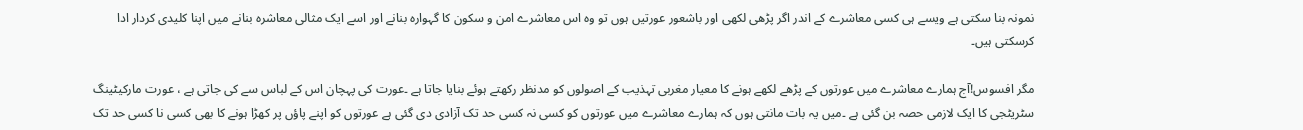نمونہ بنا سکتی ہے ویسے ہی کسی معاشرے کے اندر اگر پڑھی لکھی اور باشعور عورتیں ہوں تو وہ اس معاشرے امن و سکون کا گہوارہ بنانے اور اسے ایک مثالی معاشرہ بنانے میں اپنا کلیدی کردار ادا کرسکتی ہیں۔

مگر افسوس!آج ہمارے معاشرے میں عورتوں کے پڑھے لکھے ہونے کا معیار مغربی تہذیب کے اصولوں کو مدنظر رکھتے ہوئے بنایا جاتا ہے ۔عورت کی پہچان اس کے لباس سے کی جاتی ہے ، عورت مارکیٹینگ سٹریٹجی کا ایک لازمی حصہ بن گئی ہے ۔میں یہ بات مانتی ہوں کہ ہمارے معاشرے میں عورتوں کو کسی نہ کسی حد تک آزادی دی گئی ہے عورتوں کو اپنے پاؤں پر کھڑا ہونے کا بھی کسی نا کسی حد تک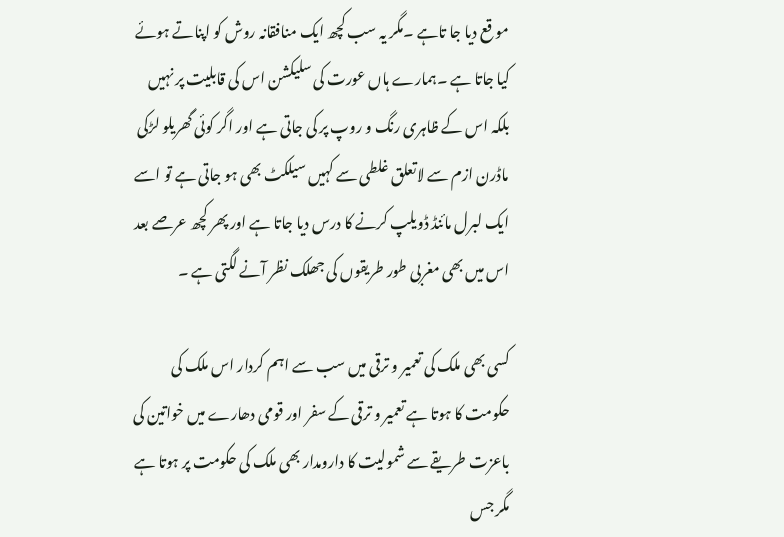مو قع دیا جا تاہے ۔مگر یہ سب کچھ ایک منافقانہ روش کو اپناتے ہوئے کیا جاتا ہے ۔ہمارے ہاں عورت کی سلیکشن اس کی قابلیت پر نہیں بلکہ اس کے ظاہری رنگ و روپ پر کی جاتی ہے اور اگر کوئی گھریلو لڑکی ماڈرن ازم سے لاتعلق غلطی سے کہیں سیلکٹ بھی ہو جاتی ہے تو اسے ایک لبرل مائنڈ ڈویلپ کرنے کا درس دیا جاتا ہے اور پھر کچھ عرصے بعد اس میں بھی مغربی طور طریقوں کی جھلک نظر آنے لگتی ہے ۔

کسی بھی ملک کی تعمیر و ترقی میں سب سے اہم کردار اس ملک کی حکومت کا ہوتا ہے تعمیر و ترقی کے سفر اور قومی دھارے میں خواتین کی باعزت طریقے سے شمولیت کا دارومدار بھی ملک کی حکومت پر ہوتا ہے مگر جس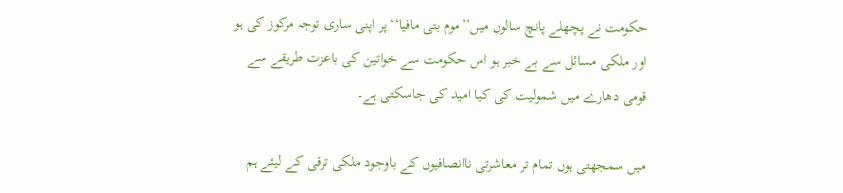حکومت نے پچھلے پانچ سالوں میں’’موم بتی مافیا‘‘پر اپنی ساری توجہ مرکوز کی ہو اور ملکی مسائل سے بے خبر ہو اس حکومت سے خواتین کی باعزت طریقے سے قومی دھارے میں شمولیت کی کیا امید کی جاسکتی ہے۔

میں سمجھتی ہوں تمام تر معاشرتی ناانصافیوں کے باوجود ملکی ترقی کے لیئے ہم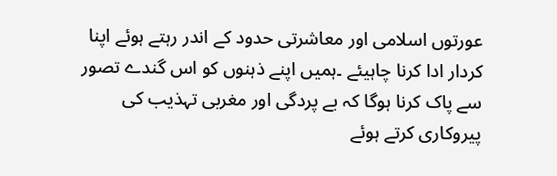عورتوں اسلامی اور معاشرتی حدود کے اندر رہتے ہوئے اپنا کردار ادا کرنا چاہیئے ۔ہمیں اپنے ذہنوں کو اس گندے تصور سے پاک کرنا ہوگا کہ بے پردگی اور مغربی تہذیب کی پیروکاری کرتے ہوئے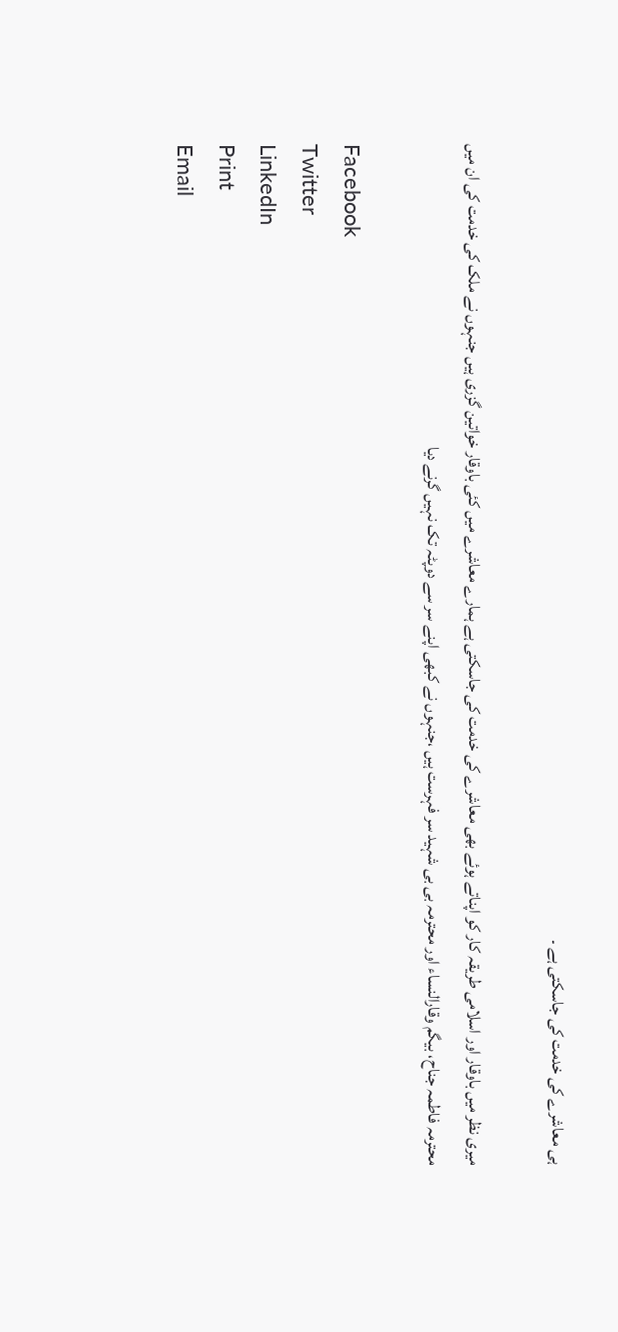ہی معاشرے کی خدمت کی جاسکتی ہے ۔

میری نظر میں باوقار اور اسلامی طریقہ کار کو اپناتے ہوئے بھی معاشرے کی خدمت کی جاسکتی ہے ہمارے معاشرے میں کئی باوقار خواتین گزری ہیں جنہوں نے ملک کی خدمت کی ان میں محترمہ فاطمہ جناح، بیگم وقارالنساء اور محترمہ بی بی شہید سر فہرست ہیں ،جنہوں نے کبھی اپنے سر سے دوپٹہ تک نہیں گرنے دیا

Facebook
Twitter
LinkedIn
Print
Email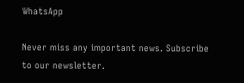WhatsApp

Never miss any important news. Subscribe to our newsletter.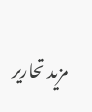مزید تحاریر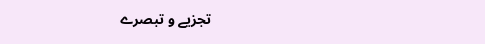تجزیے و تبصرے